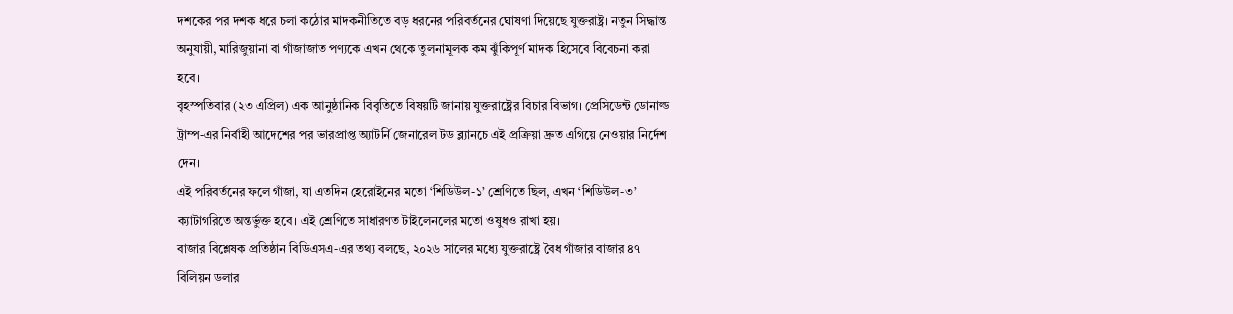দশকের পর দশক ধরে চলা কঠোর মাদকনীতিতে বড় ধরনের পরিবর্তনের ঘোষণা দিয়েছে যুক্তরাষ্ট্র। নতুন সিদ্ধান্ত অনুযায়ী, মারিজুয়ানা বা গাঁজাজাত পণ্যকে এখন থেকে তুলনামূলক কম ঝুঁকিপূর্ণ মাদক হিসেবে বিবেচনা করা হবে।
বৃহস্পতিবার (২৩ এপ্রিল) এক আনুষ্ঠানিক বিবৃতিতে বিষয়টি জানায় যুক্তরাষ্ট্রের বিচার বিভাগ। প্রেসিডেন্ট ডোনাল্ড ট্রাম্প-এর নির্বাহী আদেশের পর ভারপ্রাপ্ত অ্যাটর্নি জেনারেল টড ব্ল্যানচে এই প্রক্রিয়া দ্রুত এগিয়ে নেওয়ার নির্দেশ দেন।
এই পরিবর্তনের ফলে গাঁজা, যা এতদিন হেরোইনের মতো ‘শিডিউল-১’ শ্রেণিতে ছিল, এখন ‘শিডিউল-৩’ ক্যাটাগরিতে অন্তর্ভুক্ত হবে। এই শ্রেণিতে সাধারণত টাইলেনলের মতো ওষুধও রাখা হয়।
বাজার বিশ্লেষক প্রতিষ্ঠান বিডিএসএ-এর তথ্য বলছে, ২০২৬ সালের মধ্যে যুক্তরাষ্ট্রে বৈধ গাঁজার বাজার ৪৭ বিলিয়ন ডলার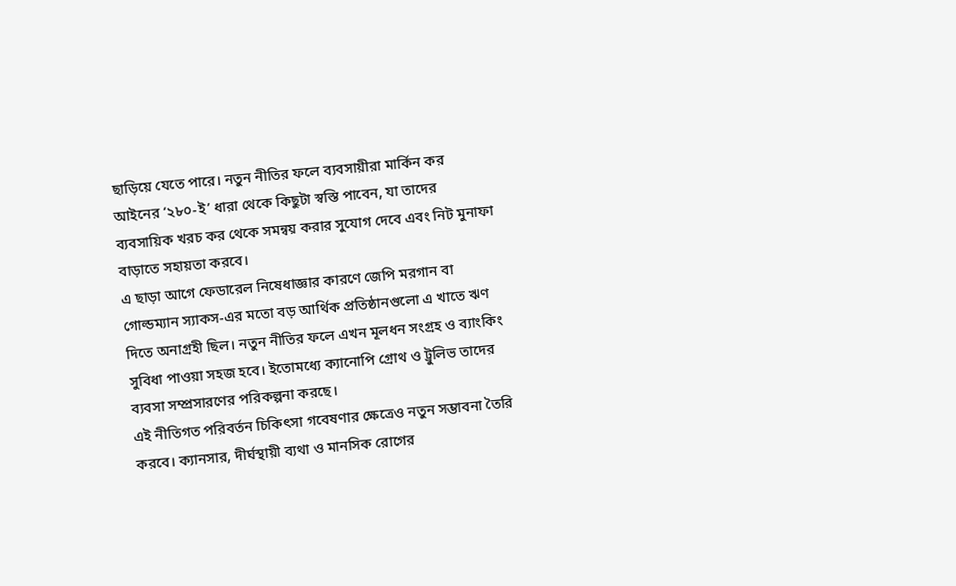ছাড়িয়ে যেতে পারে। নতুন নীতির ফলে ব্যবসায়ীরা মার্কিন কর আইনের ‘২৮০-ই’ ধারা থেকে কিছুটা স্বস্তি পাবেন, যা তাদের ব্যবসায়িক খরচ কর থেকে সমন্বয় করার সুযোগ দেবে এবং নিট মুনাফা বাড়াতে সহায়তা করবে।
এ ছাড়া আগে ফেডারেল নিষেধাজ্ঞার কারণে জেপি মরগান বা গোল্ডম্যান স্যাকস-এর মতো বড় আর্থিক প্রতিষ্ঠানগুলো এ খাতে ঋণ দিতে অনাগ্রহী ছিল। নতুন নীতির ফলে এখন মূলধন সংগ্রহ ও ব্যাংকিং সুবিধা পাওয়া সহজ হবে। ইতোমধ্যে ক্যানোপি গ্রোথ ও ট্রুলিভ তাদের ব্যবসা সম্প্রসারণের পরিকল্পনা করছে।
এই নীতিগত পরিবর্তন চিকিৎসা গবেষণার ক্ষেত্রেও নতুন সম্ভাবনা তৈরি করবে। ক্যানসার, দীর্ঘস্থায়ী ব্যথা ও মানসিক রোগের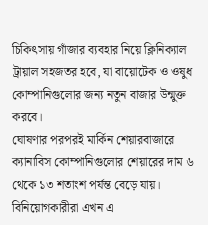চিকিৎসায় গাঁজার ব্যবহার নিয়ে ক্লিনিক্যাল ট্রায়াল সহজতর হবে, যা বায়োটেক ও ওষুধ কোম্পানিগুলোর জন্য নতুন বাজার উন্মুক্ত করবে।
ঘোষণার পরপরই মার্কিন শেয়ারবাজারে ক্যানাবিস কোম্পানিগুলোর শেয়ারের দাম ৬ থেকে ১৩ শতাংশ পর্যন্ত বেড়ে যায়। বিনিয়োগকারীরা এখন এ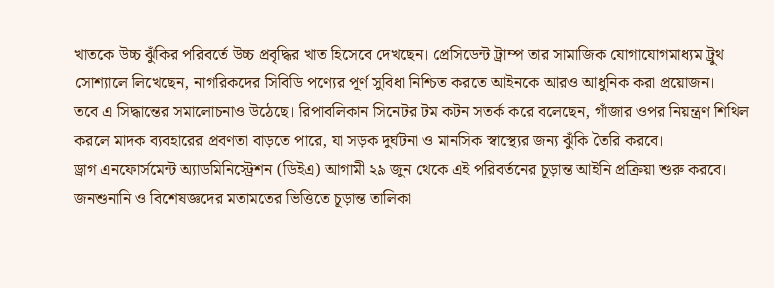খাতকে উচ্চ ঝুঁকির পরিবর্তে উচ্চ প্রবৃদ্ধির খাত হিসেবে দেখছেন। প্রেসিডেন্ট ট্রাম্প তার সামাজিক যোগাযোগমাধ্যম ট্রুথ সোশ্যালে লিখেছেন, নাগরিকদের সিবিডি পণ্যের পূর্ণ সুবিধা নিশ্চিত করতে আইনকে আরও আধুনিক করা প্রয়োজন।
তবে এ সিদ্ধান্তের সমালোচনাও উঠেছে। রিপাবলিকান সিনেটর টম কটন সতর্ক করে বলেছেন, গাঁজার ওপর নিয়ন্ত্রণ শিথিল করলে মাদক ব্যবহারের প্রবণতা বাড়তে পারে, যা সড়ক দুর্ঘটনা ও মানসিক স্বাস্থ্যের জন্য ঝুঁকি তৈরি করবে।
ড্রাগ এনফোর্সমেন্ট অ্যাডমিনিস্ট্রেশন (ডিইএ) আগামী ২৯ জুন থেকে এই পরিবর্তনের চূড়ান্ত আইনি প্রক্রিয়া শুরু করবে। জনশুনানি ও বিশেষজ্ঞদের মতামতের ভিত্তিতে চূড়ান্ত তালিকা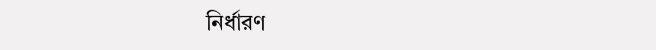নির্ধারণ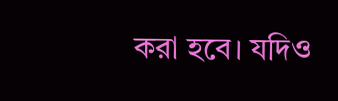করা হবে। যদিও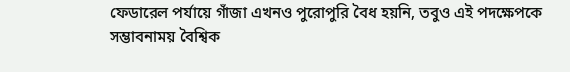ফেডারেল পর্যায়ে গাঁজা এখনও পুরোপুরি বৈধ হয়নি, তবুও এই পদক্ষেপকে সম্ভাবনাময় বৈশ্বিক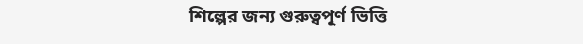শিল্পের জন্য গুরুত্বপূর্ণ ভিত্তি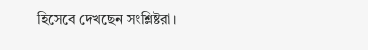হিসেবে দেখছেন সংশ্লিষ্টরা।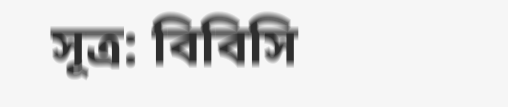সূত্র: বিবিসি